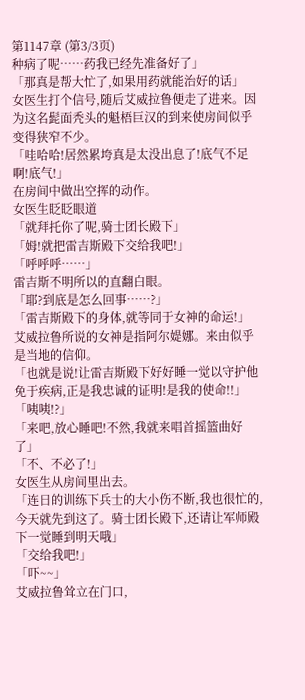第1147章 (第3/3页)
种病了呢……药我已经先准备好了」
「那真是帮大忙了,如果用药就能治好的话」
女医生打个信号,随后艾威拉鲁便走了进来。因为这名髭面秃头的魁梧巨汉的到来使房间似乎变得狭窄不少。
「哇哈哈!居然累垮真是太没出息了!底气不足啊!底气!」
在房间中做出空挥的动作。
女医生眨眨眼道
「就拜托你了呢,骑士团长殿下」
「姆!就把雷吉斯殿下交给我吧!」
「呼呼呼……」
雷吉斯不明所以的直翻白眼。
「耶?到底是怎么回事……?」
「雷吉斯殿下的身体,就等同于女神的命运!」
艾威拉鲁所说的女神是指阿尔媞娜。来由似乎是当地的信仰。
「也就是说!让雷吉斯殿下好好睡一觉以守护他免于疾病,正是我忠诚的证明!是我的使命!!」
「咦咦!?」
「来吧,放心睡吧!不然,我就来唱首摇篮曲好了」
「不、不必了!」
女医生从房间里出去。
「连日的训练下兵士的大小伤不断,我也很忙的,今天就先到这了。骑士团长殿下,还请让军师殿下一觉睡到明天哦」
「交给我吧!」
「吓~~」
艾威拉鲁耸立在门口,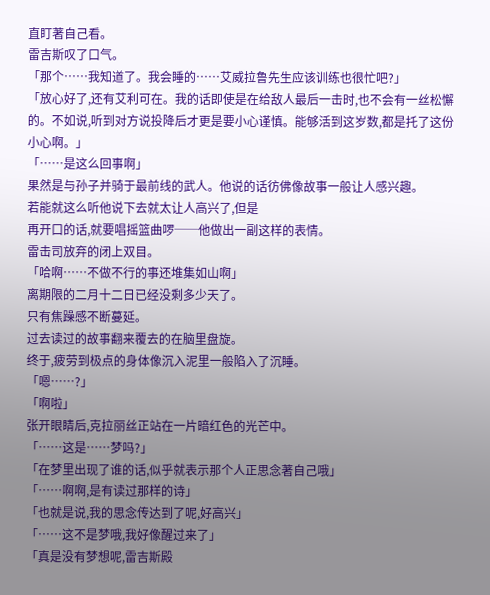直盯著自己看。
雷吉斯叹了口气。
「那个……我知道了。我会睡的……艾威拉鲁先生应该训练也很忙吧?」
「放心好了,还有艾利可在。我的话即使是在给敌人最后一击时,也不会有一丝松懈的。不如说,听到对方说投降后才更是要小心谨慎。能够活到这岁数,都是托了这份小心啊。」
「……是这么回事啊」
果然是与孙子并骑于最前线的武人。他说的话彷佛像故事一般让人感兴趣。
若能就这么听他说下去就太让人高兴了,但是
再开口的话,就要唱摇篮曲啰──他做出一副这样的表情。
雷击司放弃的闭上双目。
「哈啊……不做不行的事还堆集如山啊」
离期限的二月十二日已经没剩多少天了。
只有焦躁感不断蔓延。
过去读过的故事翻来覆去的在脑里盘旋。
终于,疲劳到极点的身体像沉入泥里一般陷入了沉睡。
「嗯……?」
「啊啦」
张开眼睛后,克拉丽丝正站在一片暗红色的光芒中。
「……这是……梦吗?」
「在梦里出现了谁的话,似乎就表示那个人正思念著自己哦」
「……啊啊,是有读过那样的诗」
「也就是说,我的思念传达到了呢,好高兴」
「……这不是梦哦,我好像醒过来了」
「真是没有梦想呢,雷吉斯殿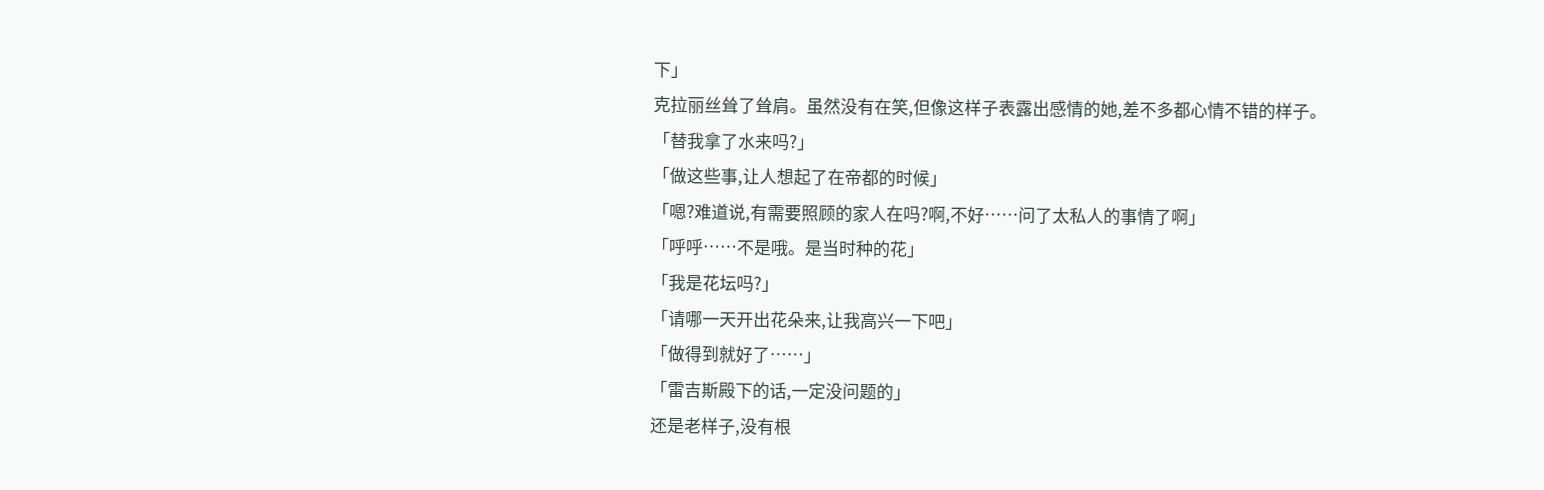下」
克拉丽丝耸了耸肩。虽然没有在笑,但像这样子表露出感情的她,差不多都心情不错的样子。
「替我拿了水来吗?」
「做这些事,让人想起了在帝都的时候」
「嗯?难道说,有需要照顾的家人在吗?啊,不好……问了太私人的事情了啊」
「呼呼……不是哦。是当时种的花」
「我是花坛吗?」
「请哪一天开出花朵来,让我高兴一下吧」
「做得到就好了……」
「雷吉斯殿下的话,一定没问题的」
还是老样子,没有根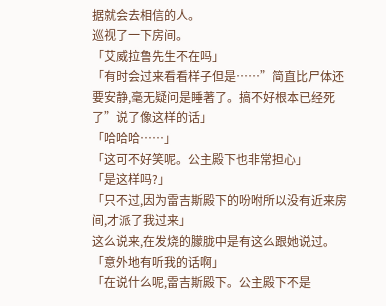据就会去相信的人。
巡视了一下房间。
「艾威拉鲁先生不在吗」
「有时会过来看看样子但是……”简直比尸体还要安静,毫无疑问是睡著了。搞不好根本已经死了”说了像这样的话」
「哈哈哈……」
「这可不好笑呢。公主殿下也非常担心」
「是这样吗?」
「只不过,因为雷吉斯殿下的吩咐所以没有近来房间,才派了我过来」
这么说来,在发烧的朦胧中是有这么跟她说过。
「意外地有听我的话啊」
「在说什么呢,雷吉斯殿下。公主殿下不是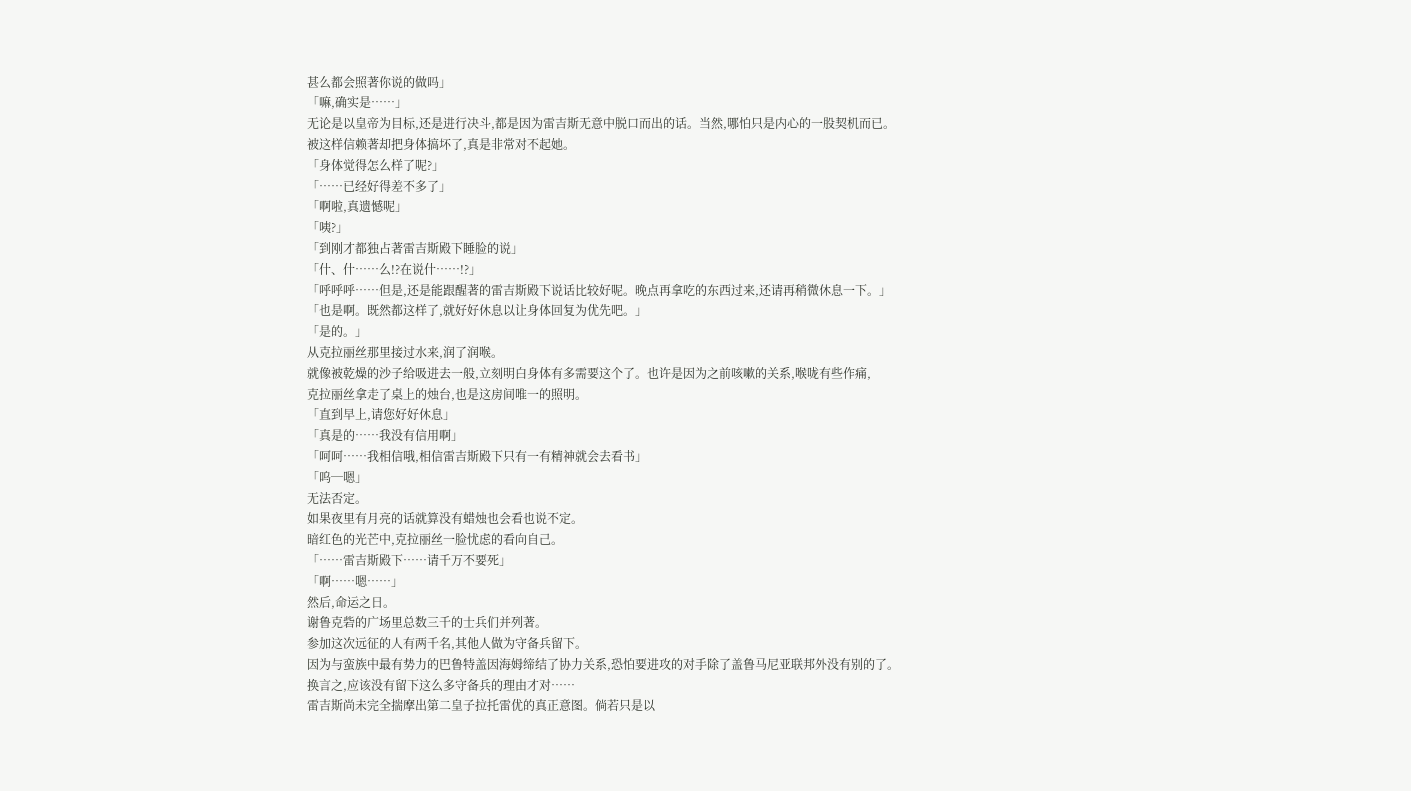甚么都会照著你说的做吗」
「嘛,确实是……」
无论是以皇帝为目标,还是进行决斗,都是因为雷吉斯无意中脱口而出的话。当然,哪怕只是内心的一股契机而已。
被这样信赖著却把身体搞坏了,真是非常对不起她。
「身体觉得怎么样了呢?」
「……已经好得差不多了」
「啊啦,真遗憾呢」
「咦?」
「到刚才都独占著雷吉斯殿下睡脸的说」
「什、什……么!?在说什……!?」
「呼呼呼……但是,还是能跟醒著的雷吉斯殿下说话比较好呢。晚点再拿吃的东西过来,还请再稍微休息一下。」
「也是啊。既然都这样了,就好好休息以让身体回复为优先吧。」
「是的。」
从克拉丽丝那里接过水来,润了润喉。
就像被乾燥的沙子给吸进去一般,立刻明白身体有多需要这个了。也许是因为之前咳嗽的关系,喉咙有些作痛,
克拉丽丝拿走了桌上的烛台,也是这房间唯一的照明。
「直到早上,请您好好休息」
「真是的……我没有信用啊」
「呵呵……我相信哦,相信雷吉斯殿下只有一有精神就会去看书」
「呜─嗯」
无法否定。
如果夜里有月亮的话就算没有蜡烛也会看也说不定。
暗红色的光芒中,克拉丽丝一脸忧虑的看向自己。
「……雷吉斯殿下……请千万不要死」
「啊……嗯……」
然后,命运之日。
谢鲁克砦的广场里总数三千的士兵们并列著。
参加这次远征的人有两千名,其他人做为守备兵留下。
因为与蛮族中最有势力的巴鲁特盖因海姆缔结了协力关系,恐怕要进攻的对手除了盖鲁马尼亚联邦外没有别的了。
换言之,应该没有留下这么多守备兵的理由才对……
雷吉斯尚未完全揣摩出第二皇子拉托雷优的真正意图。倘若只是以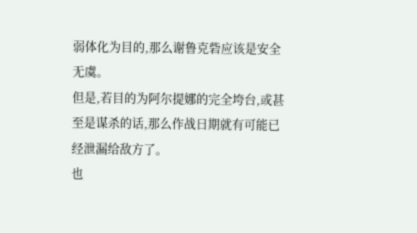弱体化为目的,那么谢鲁克砦应该是安全无虞。
但是,若目的为阿尔提娜的完全垮台,或甚至是谋杀的话,那么作战日期就有可能已经泄漏给敌方了。
也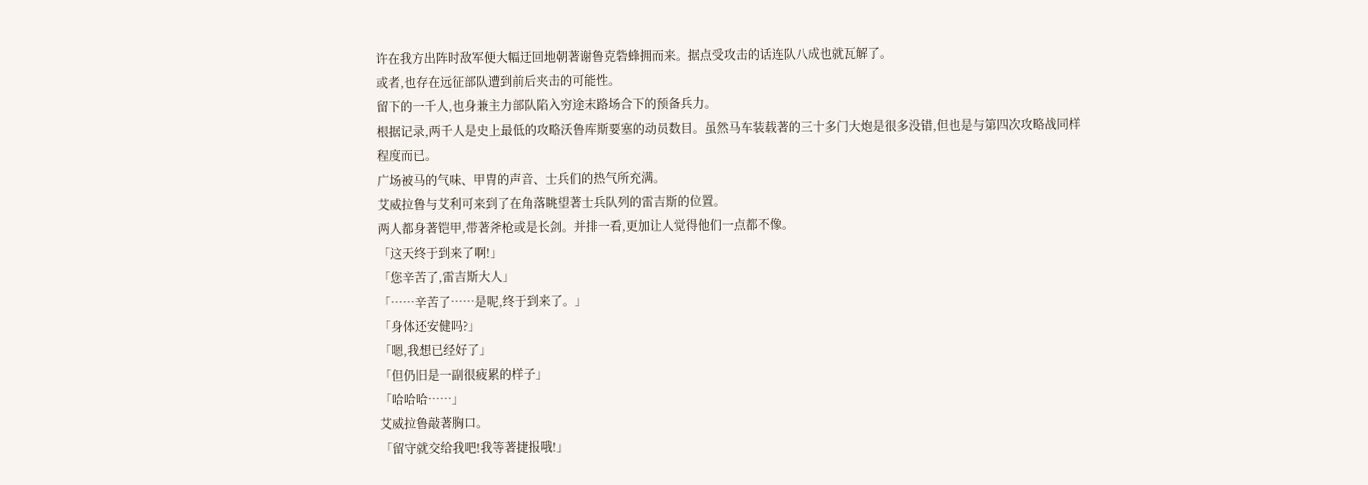许在我方出阵时敌军便大幅迂回地朝著谢鲁克砦蜂拥而来。据点受攻击的话连队八成也就瓦解了。
或者,也存在远征部队遭到前后夹击的可能性。
留下的一千人,也身兼主力部队陷入穷途末路场合下的预备兵力。
根据记录,两千人是史上最低的攻略沃鲁库斯要塞的动员数目。虽然马车装载著的三十多门大炮是很多没错,但也是与第四次攻略战同样程度而已。
广场被马的气味、甲冑的声音、士兵们的热气所充满。
艾威拉鲁与艾利可来到了在角落眺望著士兵队列的雷吉斯的位置。
两人都身著铠甲,带著斧枪或是长剑。并排一看,更加让人觉得他们一点都不像。
「这天终于到来了啊!」
「您辛苦了,雷吉斯大人」
「……辛苦了……是呢,终于到来了。」
「身体还安健吗?」
「嗯,我想已经好了」
「但仍旧是一副很疲累的样子」
「哈哈哈……」
艾威拉鲁敲著胸口。
「留守就交给我吧!我等著捷报哦!」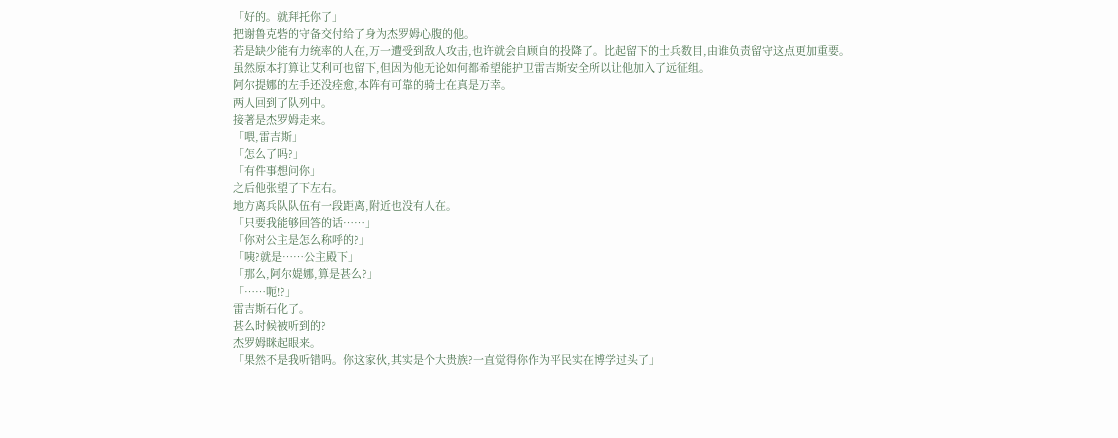「好的。就拜托你了」
把谢鲁克砦的守备交付给了身为杰罗姆心腹的他。
若是缺少能有力统率的人在,万一遭受到敌人攻击,也许就会自顾自的投降了。比起留下的士兵数目,由谁负责留守这点更加重要。
虽然原本打算让艾利可也留下,但因为他无论如何都希望能护卫雷吉斯安全所以让他加入了远征组。
阿尔提娜的左手还没痊愈,本阵有可靠的骑士在真是万幸。
两人回到了队列中。
接著是杰罗姆走来。
「喂,雷吉斯」
「怎么了吗?」
「有件事想问你」
之后他张望了下左右。
地方离兵队队伍有一段距离,附近也没有人在。
「只要我能够回答的话……」
「你对公主是怎么称呼的?」
「咦?就是……公主殿下」
「那么,阿尔媞娜,算是甚么?」
「……呃!?」
雷吉斯石化了。
甚么时候被听到的?
杰罗姆眯起眼来。
「果然不是我听错吗。你这家伙,其实是个大贵族?一直觉得你作为平民实在博学过头了」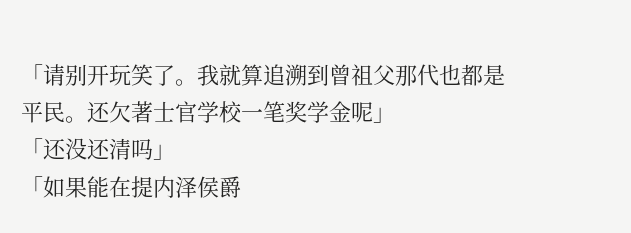「请别开玩笑了。我就算追溯到曾祖父那代也都是平民。还欠著士官学校一笔奖学金呢」
「还没还清吗」
「如果能在提内泽侯爵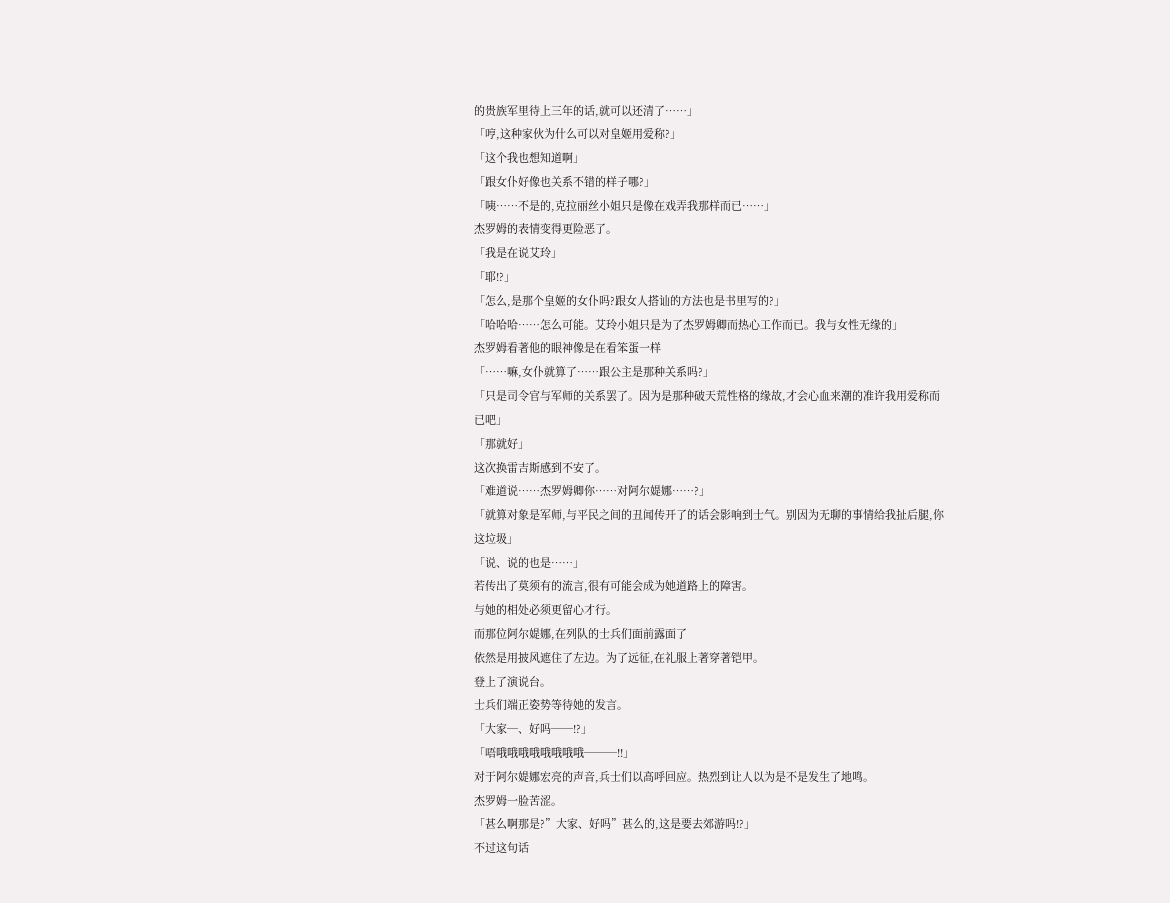的贵族军里待上三年的话,就可以还清了……」
「哼,这种家伙为什么可以对皇姬用爱称?」
「这个我也想知道啊」
「跟女仆好像也关系不错的样子哪?」
「咦……不是的,克拉丽丝小姐只是像在戏弄我那样而已……」
杰罗姆的表情变得更险恶了。
「我是在说艾玲」
「耶!?」
「怎么,是那个皇姬的女仆吗?跟女人搭讪的方法也是书里写的?」
「哈哈哈……怎么可能。艾玲小姐只是为了杰罗姆卿而热心工作而已。我与女性无缘的」
杰罗姆看著他的眼神像是在看笨蛋一样
「……嘛,女仆就算了……跟公主是那种关系吗?」
「只是司令官与军师的关系罢了。因为是那种破天荒性格的缘故,才会心血来潮的准许我用爱称而已吧」
「那就好」
这次换雷吉斯感到不安了。
「难道说……杰罗姆卿你……对阿尔媞娜……?」
「就算对象是军师,与平民之间的丑闻传开了的话会影响到士气。别因为无聊的事情给我扯后腿,你这垃圾」
「说、说的也是……」
若传出了莫须有的流言,很有可能会成为她道路上的障害。
与她的相处必须更留心才行。
而那位阿尔媞娜,在列队的士兵们面前露面了
依然是用披风遮住了左边。为了远征,在礼服上著穿著铠甲。
登上了演说台。
士兵们端正姿势等待她的发言。
「大家─、好吗──!?」
「唔哦哦哦哦哦哦哦哦───!!」
对于阿尔媞娜宏亮的声音,兵士们以高呼回应。热烈到让人以为是不是发生了地鸣。
杰罗姆一脸苦涩。
「甚么啊那是?”大家、好吗”甚么的,这是要去郊游吗!?」
不过这句话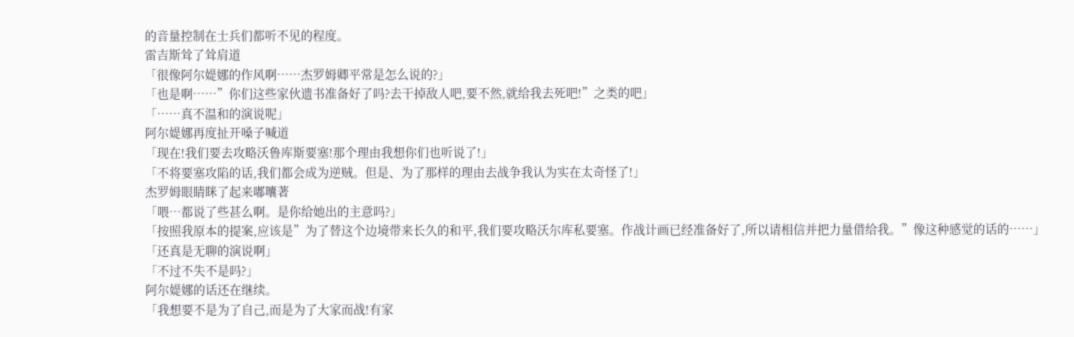的音量控制在士兵们都听不见的程度。
雷吉斯耸了耸肩道
「很像阿尔媞娜的作风啊……杰罗姆卿平常是怎么说的?」
「也是啊……”你们这些家伙遗书准备好了吗?去干掉敌人吧,要不然,就给我去死吧!”之类的吧」
「……真不温和的演说呢」
阿尔媞娜再度扯开嗓子喊道
「现在!我们要去攻略沃鲁库斯要塞!那个理由我想你们也听说了!」
「不将要塞攻陷的话,我们都会成为逆贼。但是、为了那样的理由去战争我认为实在太奇怪了!」
杰罗姆眼睛眯了起来嘟囔著
「喂…都说了些甚么啊。是你给她出的主意吗?」
「按照我原本的提案,应该是”为了替这个边境带来长久的和平,我们要攻略沃尔库私要塞。作战计画已经准备好了,所以请相信并把力量借给我。”像这种感觉的话的……」
「还真是无聊的演说啊」
「不过不失不是吗?」
阿尔媞娜的话还在继续。
「我想要不是为了自己,而是为了大家而战!有家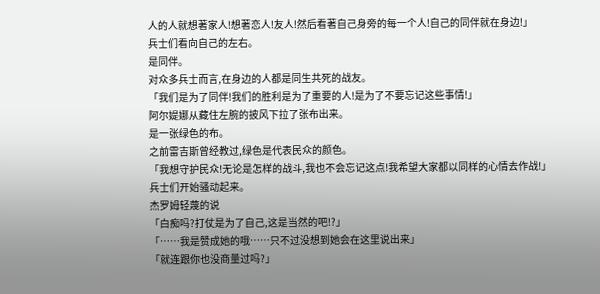人的人就想著家人!想著恋人!友人!然后看著自己身旁的每一个人!自己的同伴就在身边!」
兵士们看向自己的左右。
是同伴。
对众多兵士而言,在身边的人都是同生共死的战友。
「我们是为了同伴!我们的胜利是为了重要的人!是为了不要忘记这些事情!」
阿尔媞娜从藏住左腕的披风下拉了张布出来。
是一张绿色的布。
之前雷吉斯曾经教过,绿色是代表民众的颜色。
「我想守护民众!无论是怎样的战斗,我也不会忘记这点!我希望大家都以同样的心情去作战!」
兵士们开始骚动起来。
杰罗姆轻蔑的说
「白痴吗?打仗是为了自己,这是当然的吧!?」
「……我是赞成她的哦……只不过没想到她会在这里说出来」
「就连跟你也没商量过吗?」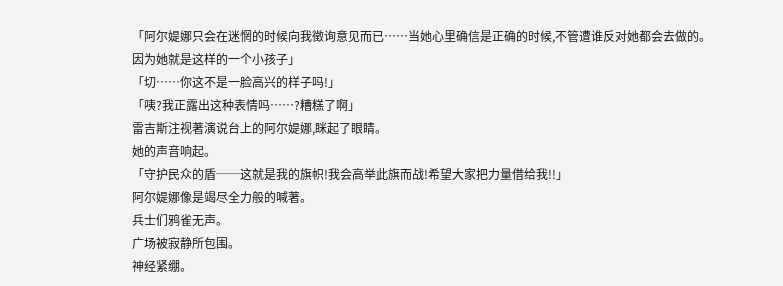「阿尔媞娜只会在迷惘的时候向我徵询意见而已……当她心里确信是正确的时候,不管遭谁反对她都会去做的。因为她就是这样的一个小孩子」
「切……你这不是一脸高兴的样子吗!」
「咦?我正露出这种表情吗……?糟糕了啊」
雷吉斯注视著演说台上的阿尔媞娜,眯起了眼睛。
她的声音响起。
「守护民众的盾──这就是我的旗帜!我会高举此旗而战!希望大家把力量借给我!!」
阿尔媞娜像是竭尽全力般的喊著。
兵士们鸦雀无声。
广场被寂静所包围。
神经紧绷。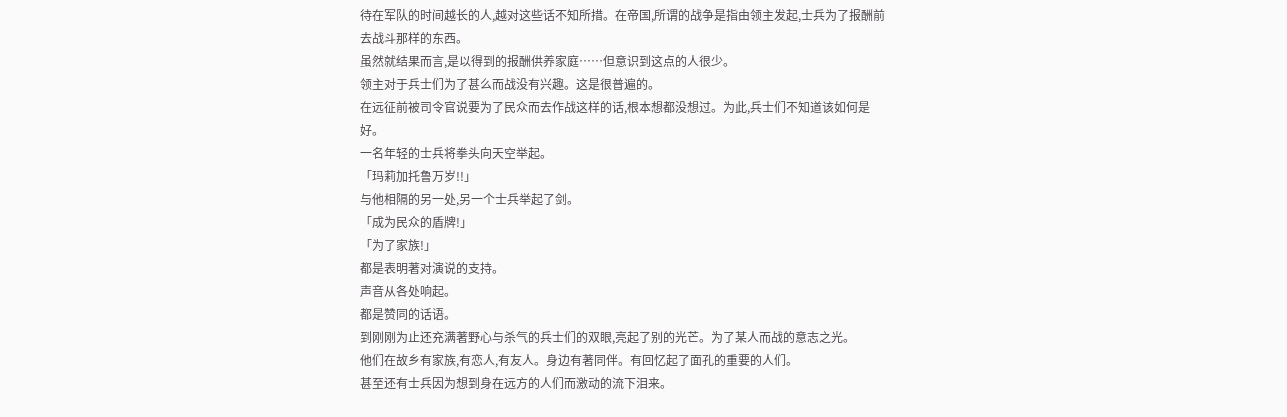待在军队的时间越长的人,越对这些话不知所措。在帝国,所谓的战争是指由领主发起,士兵为了报酬前去战斗那样的东西。
虽然就结果而言,是以得到的报酬供养家庭……但意识到这点的人很少。
领主对于兵士们为了甚么而战没有兴趣。这是很普遍的。
在远征前被司令官说要为了民众而去作战这样的话,根本想都没想过。为此,兵士们不知道该如何是好。
一名年轻的士兵将拳头向天空举起。
「玛莉加托鲁万岁!!」
与他相隔的另一处,另一个士兵举起了剑。
「成为民众的盾牌!」
「为了家族!」
都是表明著对演说的支持。
声音从各处响起。
都是赞同的话语。
到刚刚为止还充满著野心与杀气的兵士们的双眼,亮起了别的光芒。为了某人而战的意志之光。
他们在故乡有家族,有恋人,有友人。身边有著同伴。有回忆起了面孔的重要的人们。
甚至还有士兵因为想到身在远方的人们而激动的流下泪来。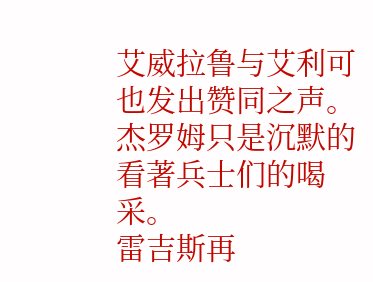艾威拉鲁与艾利可也发出赞同之声。
杰罗姆只是沉默的看著兵士们的喝采。
雷吉斯再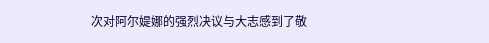次对阿尔媞娜的强烈决议与大志感到了敬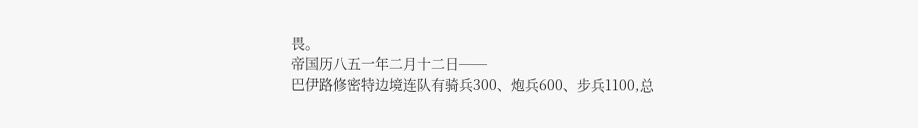畏。
帝国历八五一年二月十二日──
巴伊路修密特边境连队有骑兵300、炮兵600、步兵1100,总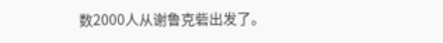数2000人从谢鲁克砦出发了。